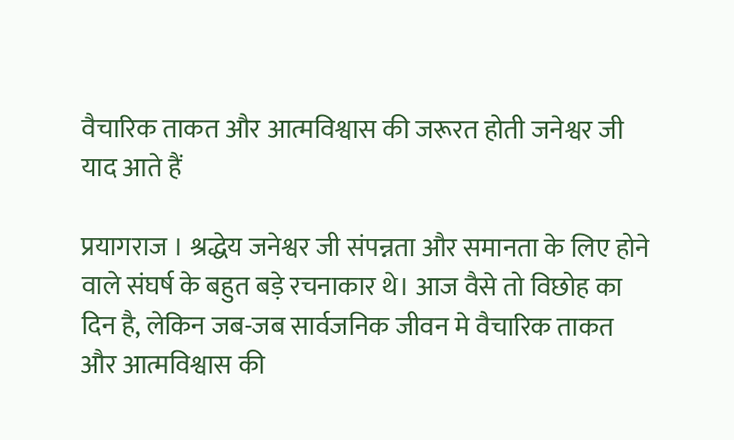वैचारिक ताकत और आत्मविश्वास की जरूरत होती जनेश्वर जी याद आते हैं

प्रयागराज । श्रद्धेय जनेश्वर जी संपन्नता और समानता के लिए होने वाले संघर्ष के बहुत बड़े रचनाकार थे। आज वैसे तो विछोह का दिन है, लेकिन जब-जब सार्वजनिक जीवन मे वैचारिक ताकत और आत्मविश्वास की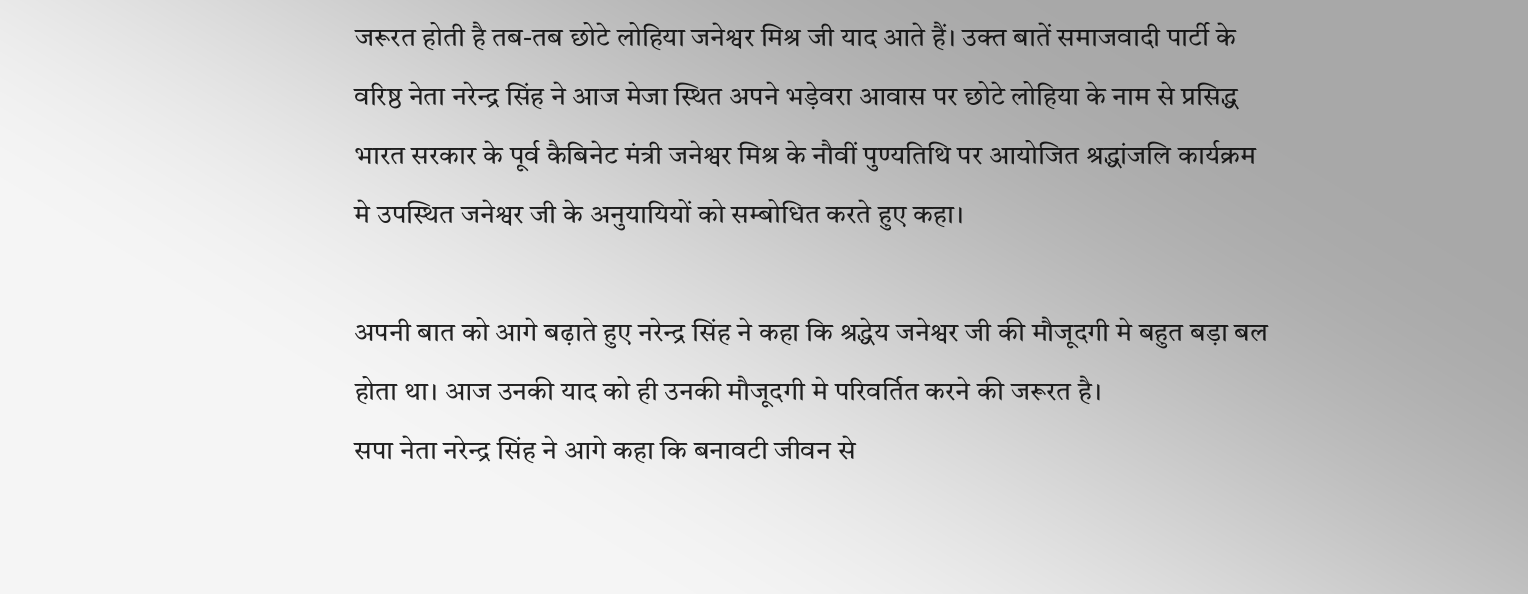जरूरत होती है तब-तब छोटे लोहिया जनेश्वर मिश्र जी याद आते हैं। उक्त बातें समाजवादी पार्टी के वरिष्ठ नेता नरेन्द्र सिंह ने आज मेजा स्थित अपने भड़ेवरा आवास पर छोटे लोहिया के नाम से प्रसिद्ध भारत सरकार के पूर्व कैबिनेट मंत्री जनेश्वर मिश्र के नौवीं पुण्यतिथि पर आयोजित श्रद्धांजलि कार्यक्रम मे उपस्थित जनेश्वर जी के अनुयायियों को सम्बोधित करते हुए कहा।

अपनी बात को आगे बढ़ाते हुए नरेन्द्र सिंह ने कहा कि श्रद्धेय जनेश्वर जी की मौजूदगी मे बहुत बड़ा बल होता था। आज उनकी याद को ही उनकी मौजूदगी मे परिवर्तित करने की जरूरत है।
सपा नेता नरेन्द्र सिंह ने आगे कहा कि बनावटी जीवन से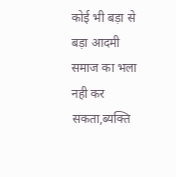कोई भी बड़ा से बड़ा आदमी समाज का भला नही कर सकता,ब्यक्ति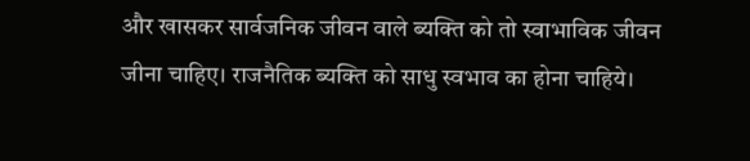और खासकर सार्वजनिक जीवन वाले ब्यक्ति को तो स्वाभाविक जीवन जीना चाहिए। राजनैतिक ब्यक्ति को साधु स्वभाव का होना चाहिये।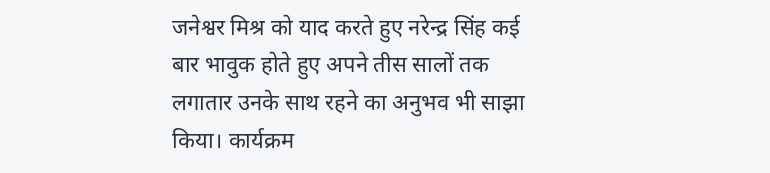जनेश्वर मिश्र को याद करते हुए नरेन्द्र सिंह कई बार भावुक होते हुए अपने तीस सालों तक लगातार उनके साथ रहने का अनुभव भी साझा किया। कार्यक्रम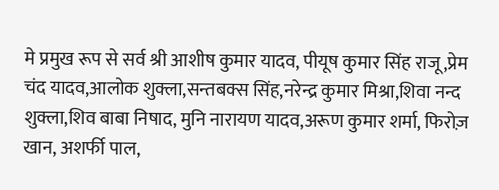मे प्रमुख रूप से सर्व श्री आशीष कुमार यादव, पीयूष कुमार सिंह राजू,प्रेम चंद यादव,आलोक शुक्ला,सन्तबक्स सिंह,नरेन्द्र कुमार मिश्रा,शिवा नन्द शुक्ला,शिव बाबा निषाद, मुनि नारायण यादव,अरूण कुमार शर्मा, फिरोज़ खान, अशर्फी पाल,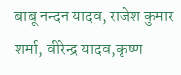बाबू नन्दन यादव, राजेश कुमार शर्मा, वीरेन्द्र यादव,कृष्ण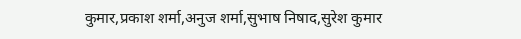कुमार,प्रकाश शर्मा,अनुज शर्मा,सुभाष निषाद,सुरेश कुमार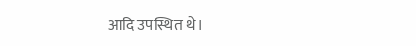आदि उपस्थित थे।